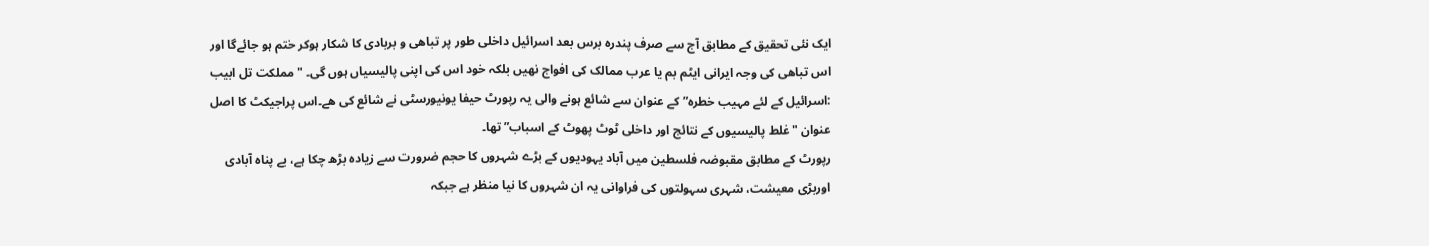ایک نئی تحقیق کے مطابق آج سے صرف پندرہ برس بعد اسرائیل داخلی طور پر تباھی و بربادی کا شکار ہوکر ختم ہو جائےگا اور اس تباھی کی وجہ ایرانی ایٹم بم یا عرب ممالک کی افواج نھیں بلکہ خود اس کی اپنی پالیسیاں ہوں گی۔ "مملکت تل ابیب :اسرائیل کے لئے مہیب خطرہ” کے عنوان سے شائع ہونے والی یہ رپورٹ حیفا یونیورسٹی نے شائع کی ھے۔اس پراجیکٹ کا اصل عنوان "غلط پالیسیوں کے نتائج اور داخلی ٹوٹ پھوٹ کے اسباب” تھا۔
رپورٹ کے مطابق مقبوضہ فلسطین میں آباد یہودیوں کے بڑے شہروں کا حجم ضرورت سے زیادہ بڑھ چکا ہے، بے پناہ آبادی اوربڑی معیشت، شہری سہولتوں کی فراوانی یہ ان شہروں کا نیا منظر ہے جبکہ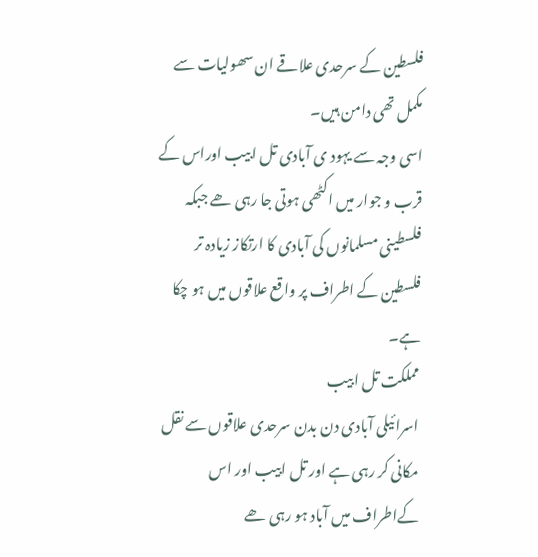فلسطین کے سرحدی علاقے ان سھولیات سے مکمل تھی دامن ہیں۔
اسی وجہ سے یہود ی آبادی تل ابیب اوراس کے قرب و جوار میں اکٹھی ہوتی جا رہی ھے جبکہ فلسطینی مسلمانوں کی آبادی کا ارتکاز زیادہ تر فلسطین کے اطراف پر واقع علاقوں میں ہو چکا ہے۔
مملکت تل ابیب
اسرائیلی آبادی دن بدن سرحدی علاقوں سے نقل مکانی کر رہی ہے اور تل ابیب اور اس کےاطراف میں آباد ہو رہی ھے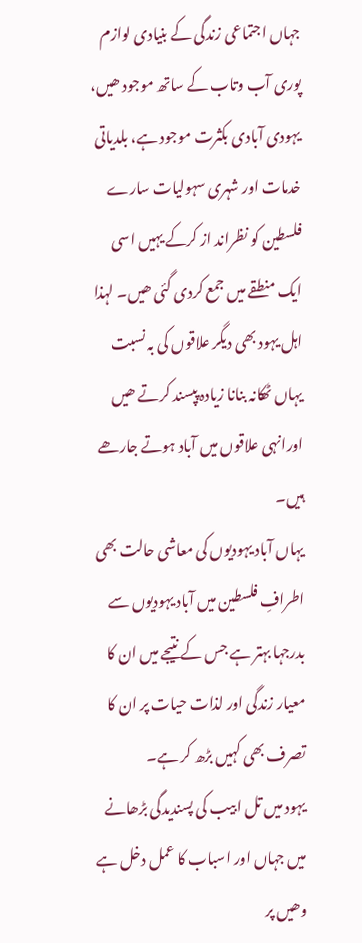جہاں اجتماعی زندگی کے بنیادی لوازم پوری آب وتاب کے ساتھ موجود ھیں، یہودی آبادی بکثرت موجود ہے، بلدیاتی خدمات اور شہری سہولیات سارے فلسطین کو نظراند از کرکے یہیں اسی ایک منطقے میں جمع کردی گئی ھیں۔ لہذا اہل یہود بھی دیگر علاقوں کی بہ نسبت یہاں ٹھکانہ بنانا زیادہ پپسند کرتے ھیں اورانہی علاقوں میں آباد ہوتے جارھے ہیں۔
یہاں آباد یہودیوں کی معاشی حالت بھی اطرافِ فلسطین میں آباد یہودیوں سے بدرجہا بہتر ہے جس کے نتیجے میں ان کا معیار زندگی اور لذات حیات پر ان کا تصرف بھی کہیں بڑھ کر ہے۔
یہود میں تل ابیب کی پسندیدگی بڑھانے میں جہاں اور اسباب کا عمل دخل ہے وھیں پر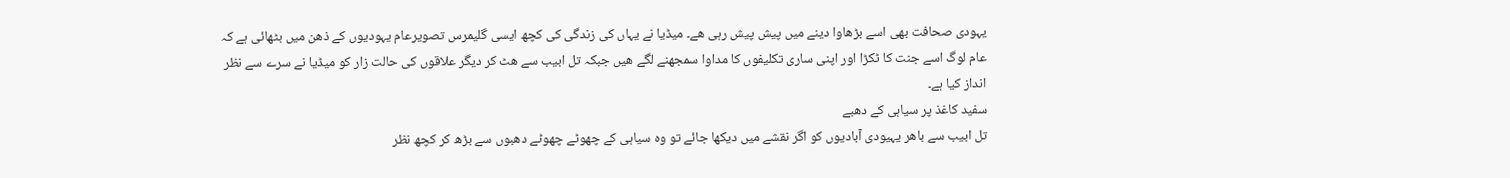یہودی صحافت بھی اسے بڑھاوا دینے میں پیش پیش رہی ھے۔ میڈیا نے یہاں کی زندگی کی کچھ ایسی گلیمرس تصویرعام یہودیوں کے ذھن میں بٹھائی ہے کہ عام لوگ اسے جنت کا ٹکڑا اور اپنی ساری تکلیفوں کا مداوا سمجھنے لگے ھیں جبکہ تل ابیب سے ھٹ کر دیگر علاقوں کی حالت زار کو میڈیا نے سرے سے نظر انداز کیا ہے۔
سفید کاغذ پر سیاہی کے دھبے
تل ابیب سے باھر یہیودی آبادیوں کو اگر نقشے میں دیکھا جائے تو وہ سیاہی کے چھوٹے چھوٹے دھبوں سے بڑھ کر کچھ نظر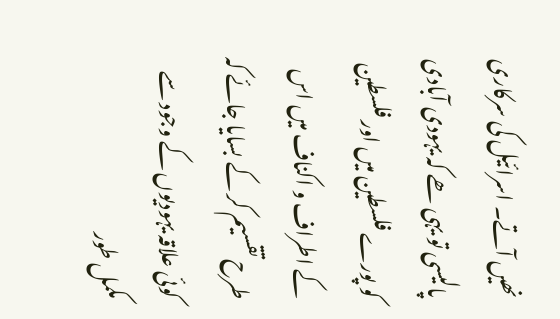نھیں آتے۔ اسرائیل کی سرکاری پالیسی تو یہی ھے کہ یہودی آبادی کو پورے فلسطین میں اور فلسطین کے اطراف و اکناف میں اس طرح تقسیم کر کے بسایا جائے کہ کوئی علاقہ یہودیوں کے وجود سے مکمل طور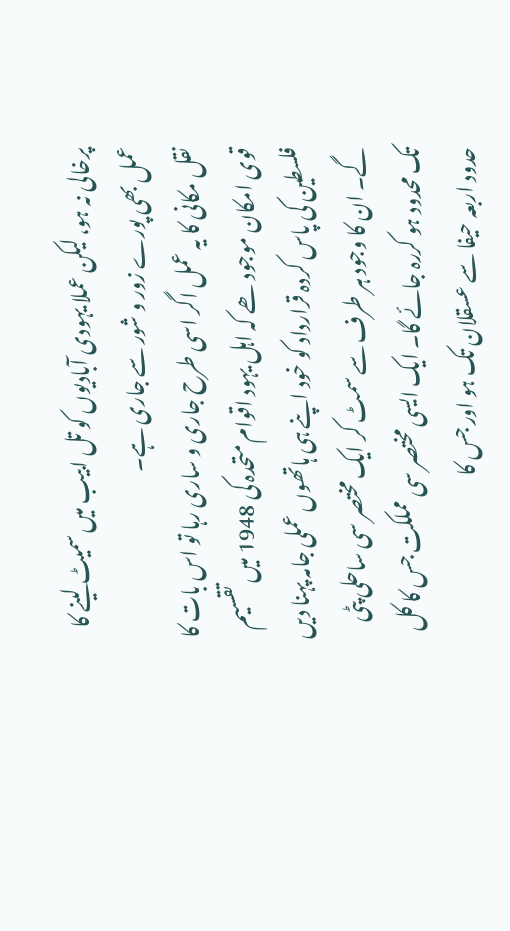پرخالی نہ ہو، لیکن عملا یہودی آبادیوں کو تل ابیب میں سمیٹ لینے کا عمل بھی پورے زور و شور سے جاری ہے۔
نقل مکانی کا یہ عمل اگر اسی طرح جاری و ساری رہا تو اس بات کا قوی امکان موجود ھے کہ اہل یہود اقوام متحدہ کی 1948 میں تقسیم فلسطین کی پاس کردہ قرارداد کو خود اپنے ہی ہاتھوں عملی جامہ پہنا دیں گے۔ ان کا وجود ہر طرف سے سمٹ کر ایک مختصر سی ساحلی پٹی تک محدود ہو کررہ جائے گا۔ ایک ایسی مختصر سی مملکت جس کا کل حدود اربعہ حیفا سے عسقلان تک ہو اور جس کا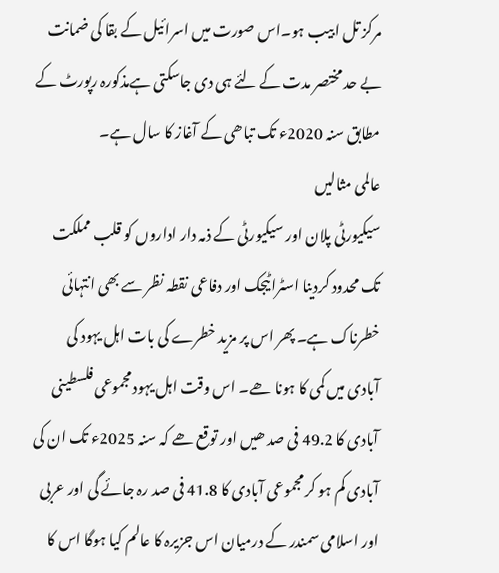مرکز تل ابیب ہو۔اس صورت میں اسرائیل کے بقا کی ضمانت بے حد مختصر مدت کے لئے ہی دی جاسکتی ہےمذکورہ رپورٹ کے مطابق سنہ 2020ء تک تباھی کے آغاز کا سال ہے۔
عالمی مثالیں
سیکیورٹی پلان اور سیکیورٹی کے ذمہ دار اداروں کو قلب مملکت تک محدود کردینا اسٹراٹیجک اور دفاعی نقطہ نظر سے بھی انتہائی خطرناک ہے۔ پھر اس پر مزید خطرے کی بات اہل یہود کی آبادی میں کمی کا ہونا ھے۔ اس وقت اہل یہود مجموعی فلسطینی آبادی کا 49.2 فی صد ھیں اور توقع ھے کہ سنہ 2025ء تک ان کی آبادی کم ہو کر مجموعی آبادی کا 41.8 فی صد رہ جائے گی اور عربی اور اسلامی سمندر کے درمیان اس جزیرہ کا عالم کیا ہوگا اس کا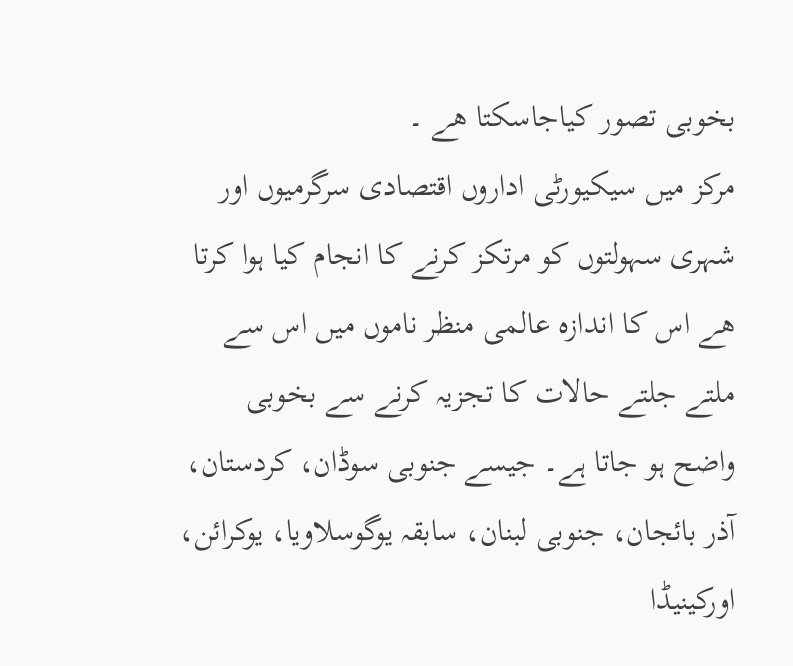بخوبی تصور کیاجاسکتا ھے ۔
مرکز میں سیکیورٹی اداروں اقتصادی سرگرمیوں اور شہری سہولتوں کو مرتکز کرنے کا انجام کیا ہوا کرتا ھے اس کا اندازہ عالمی منظر ناموں میں اس سے ملتے جلتے حالات کا تجزیہ کرنے سے بخوبی واضح ہو جاتا ہے۔ جیسے جنوبی سوڈان، کردستان، آذر بائجان، جنوبی لبنان، سابقہ یوگوسلاویا، یوکرائن، اورکینیڈا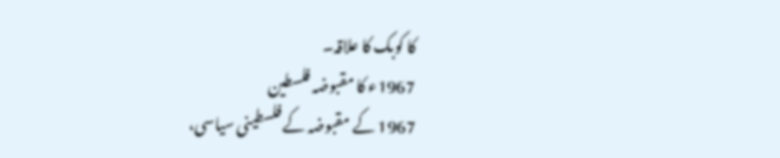کا کوبک کا علاقہ۔
1967ء کا مقبوضہ فلسطین
1967 کے مقبوضہ کے فلسطینی سیاسی،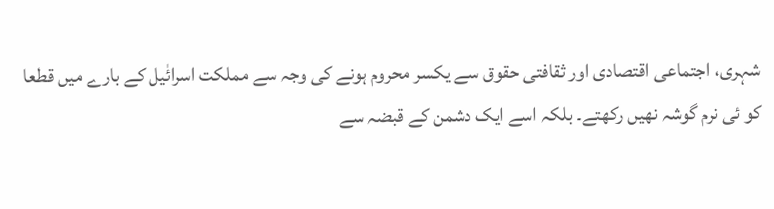شہری، اجتماعی اقتصادی اور ثقافتی حقوق سے یکسر محروم ہونے کی وجہ سے مملکت اسرائٰیل کے بارے میں قطعا کو ئی نرم گوشہ نھیں رکھتے۔ بلکہ اسے ایک دشمن کے قبضہ سے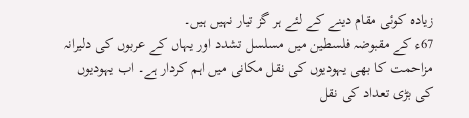زیادہ کوئی مقام دینے کے لئے ہر گز تیار نہیں ہیں۔
67ء کے مقبوضہ فلسطین میں مسلسل تشدد اور یہاں کے عربوں کی دلیرانہ مزاحمت کا بھی یہودیوں کی نقل مکانی میں اہم کردار ہے۔ اب یہودیوں کی بڑی تعداد کی نقل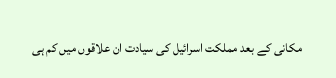مکانی کے بعد مملکت اسرائیل کی سیادت ان علاقوں میں کم ہی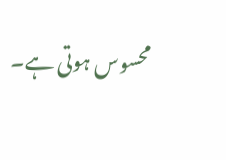محسوس ہوتی ہے۔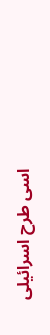اسی طرح اسرائیلی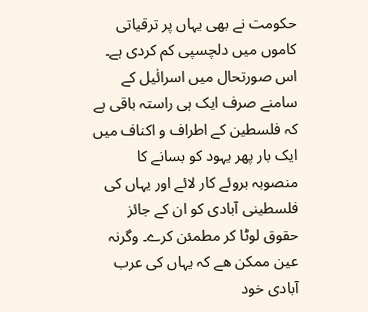حکومت نے بھی یہاں پر ترقیاتی کاموں میں دلچسپی کم کردی ہے۔
اس صورتحال میں اسرائٰیل کے سامنے صرف ایک ہی راستہ باقی ہے کہ فلسطین کے اطراف و اکناف میں ایک بار پھر یہود کو بسانے کا منصوبہ بروئے کار لائے اور یہاں کی فلسطینی آبادی کو ان کے جائز حقوق لوٹا کر مطمئن کرے۔ وگرنہ عین ممکن ھے کہ یہاں کی عرب آبادی خود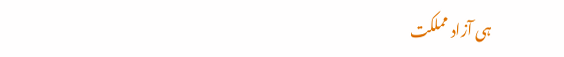ہی آزاد مملکت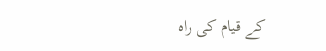کے قیام کی راہ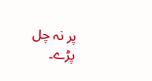پر نہ چل پڑے۔